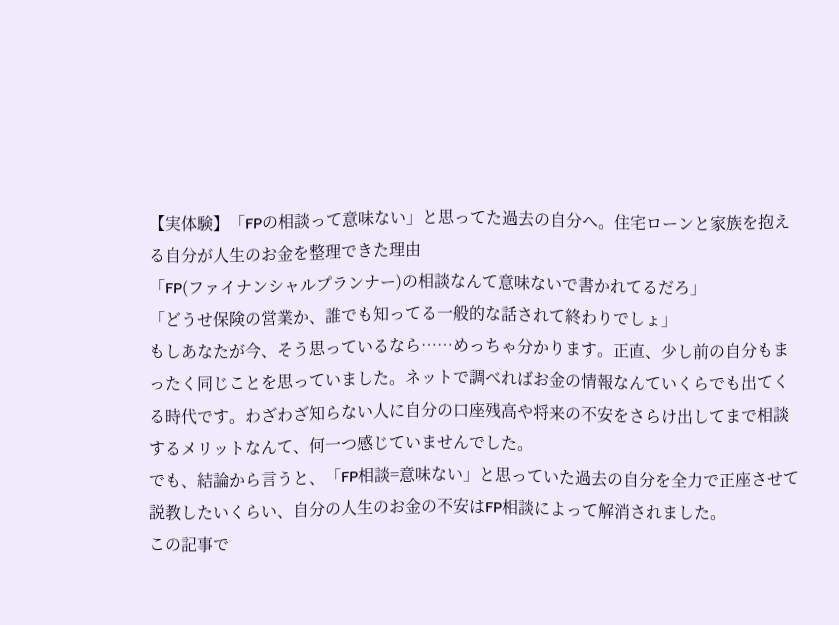【実体験】「FPの相談って意味ない」と思ってた過去の自分へ。住宅ローンと家族を抱える自分が人生のお金を整理できた理由
「FP(ファイナンシャルプランナー)の相談なんて意味ないで書かれてるだろ」
「どうせ保険の営業か、誰でも知ってる一般的な話されて終わりでしょ」
もしあなたが今、そう思っているなら……めっちゃ分かります。正直、少し前の自分もまったく同じことを思っていました。ネットで調べればお金の情報なんていくらでも出てくる時代です。わざわざ知らない人に自分の口座残高や将来の不安をさらけ出してまで相談するメリットなんて、何一つ感じていませんでした。
でも、結論から言うと、「FP相談=意味ない」と思っていた過去の自分を全力で正座させて説教したいくらい、自分の人生のお金の不安はFP相談によって解消されました。
この記事で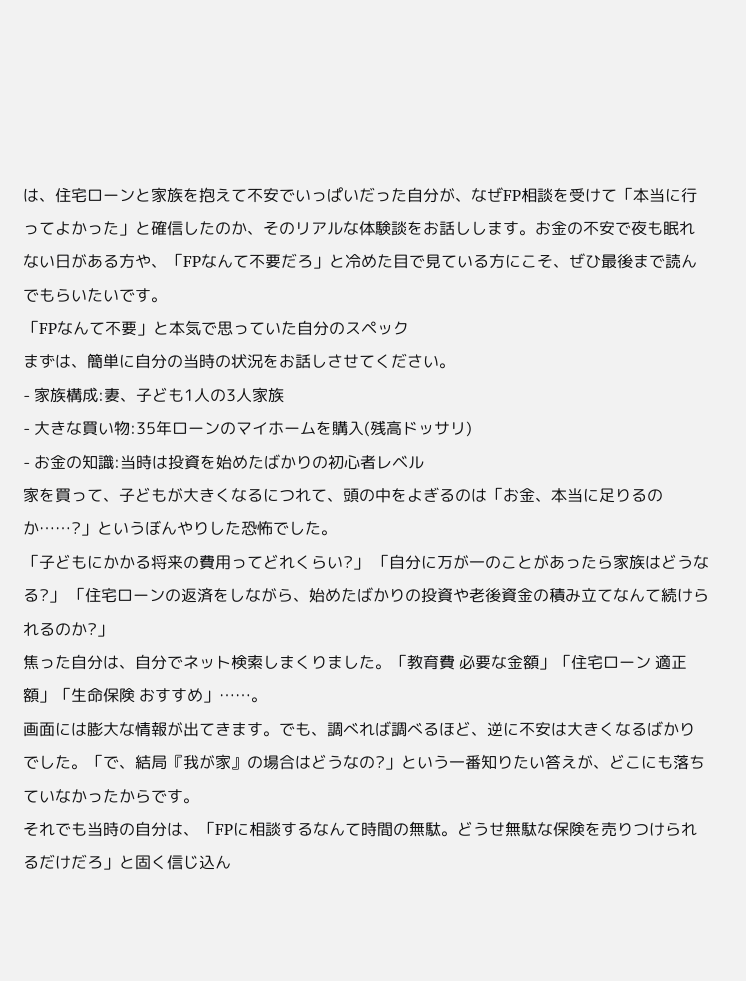は、住宅ローンと家族を抱えて不安でいっぱいだった自分が、なぜFP相談を受けて「本当に行ってよかった」と確信したのか、そのリアルな体験談をお話しします。お金の不安で夜も眠れない日がある方や、「FPなんて不要だろ」と冷めた目で見ている方にこそ、ぜひ最後まで読んでもらいたいです。
「FPなんて不要」と本気で思っていた自分のスペック
まずは、簡単に自分の当時の状況をお話しさせてください。
- 家族構成:妻、子ども1人の3人家族
- 大きな買い物:35年ローンのマイホームを購入(残高ドッサリ)
- お金の知識:当時は投資を始めたばかりの初心者レベル
家を買って、子どもが大きくなるにつれて、頭の中をよぎるのは「お金、本当に足りるのか……?」というぼんやりした恐怖でした。
「子どもにかかる将来の費用ってどれくらい?」 「自分に万が一のことがあったら家族はどうなる?」 「住宅ローンの返済をしながら、始めたばかりの投資や老後資金の積み立てなんて続けられるのか?」
焦った自分は、自分でネット検索しまくりました。「教育費 必要な金額」「住宅ローン 適正額」「生命保険 おすすめ」……。
画面には膨大な情報が出てきます。でも、調べれば調べるほど、逆に不安は大きくなるばかりでした。「で、結局『我が家』の場合はどうなの?」という一番知りたい答えが、どこにも落ちていなかったからです。
それでも当時の自分は、「FPに相談するなんて時間の無駄。どうせ無駄な保険を売りつけられるだけだろ」と固く信じ込ん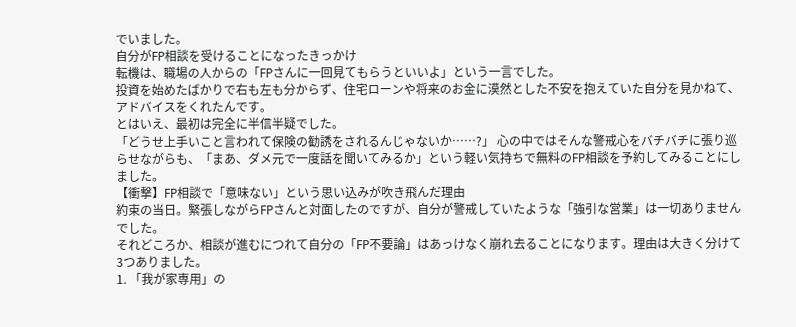でいました。
自分がFP相談を受けることになったきっかけ
転機は、職場の人からの「FPさんに一回見てもらうといいよ」という一言でした。
投資を始めたばかりで右も左も分からず、住宅ローンや将来のお金に漠然とした不安を抱えていた自分を見かねて、アドバイスをくれたんです。
とはいえ、最初は完全に半信半疑でした。
「どうせ上手いこと言われて保険の勧誘をされるんじゃないか……?」 心の中ではそんな警戒心をバチバチに張り巡らせながらも、「まあ、ダメ元で一度話を聞いてみるか」という軽い気持ちで無料のFP相談を予約してみることにしました。
【衝撃】FP相談で「意味ない」という思い込みが吹き飛んだ理由
約束の当日。緊張しながらFPさんと対面したのですが、自分が警戒していたような「強引な営業」は一切ありませんでした。
それどころか、相談が進むにつれて自分の「FP不要論」はあっけなく崩れ去ることになります。理由は大きく分けて3つありました。
1. 「我が家専用」の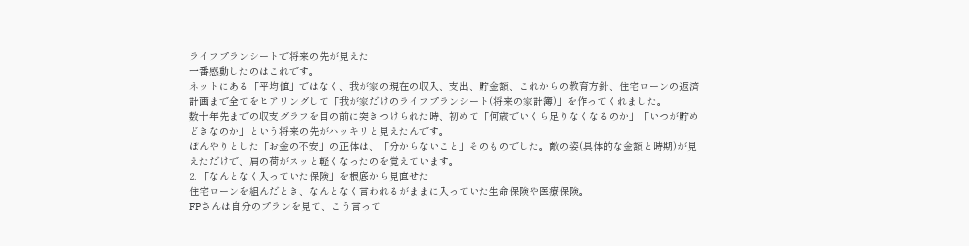ライフプランシートで将来の先が見えた
一番感動したのはこれです。
ネットにある「平均値」ではなく、我が家の現在の収入、支出、貯金額、これからの教育方針、住宅ローンの返済計画まで全てをヒアリングして「我が家だけのライフプランシート(将来の家計簿)」を作ってくれました。
数十年先までの収支グラフを目の前に突きつけられた時、初めて「何歳でいくら足りなくなるのか」「いつが貯めどきなのか」という将来の先がハッキリと見えたんです。
ぼんやりとした「お金の不安」の正体は、「分からないこと」そのものでした。敵の姿(具体的な金額と時期)が見えただけで、肩の荷がスッと軽くなったのを覚えています。
2. 「なんとなく入っていた保険」を根底から見直せた
住宅ローンを組んだとき、なんとなく言われるがままに入っていた生命保険や医療保険。
FPさんは自分のプランを見て、こう言って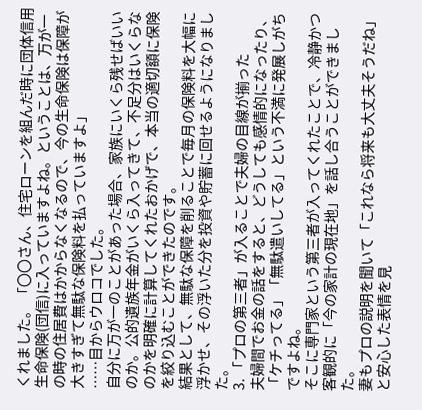くれました。 「〇〇さん、住宅ローンを組んだ時に団体信用生命保険(団信)に入っていますよね。ということは、万が一の時の住居費はかからなくなるので、今の生命保険は保障が大きすぎて無駄な保険料を払っていますよ」
……目からウロコでした。
自分に万が一のことがあった場合、家族にいくら残せばいいのか。公的遺族年金がいくら入ってきて、不足分はいくらなのかを明確に計算してくれたおかげで、本当の適切額に保険を絞り込むことができたのです。
結果として、無駄な保障を削ることで毎月の保険料を大幅に浮かせ、その浮いた分を投資や貯蓄に回せるようになりました。
3. 「プロの第三者」が入ることで夫婦の目線が揃った
夫婦間でお金の話をすると、どうしても感情的になったり、「ケチってる」「無駄遣いしてる」という不満に発展しがちですよね。
そこに専門家という第三者が入ってくれたことで、冷静かつ客観的に「今の家計の現在地」を話し合うことができました。
妻もプロの説明を聞いて「これなら将来も大丈夫そうだね」と安心した表情を見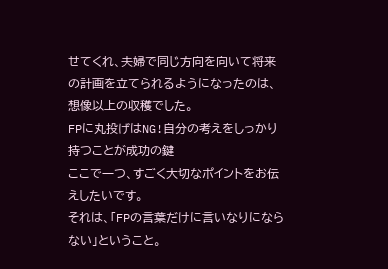せてくれ、夫婦で同じ方向を向いて将来の計画を立てられるようになったのは、想像以上の収穫でした。
FPに丸投げはNG!自分の考えをしっかり持つことが成功の鍵
ここで一つ、すごく大切なポイントをお伝えしたいです。
それは、「FPの言葉だけに言いなりにならない」ということ。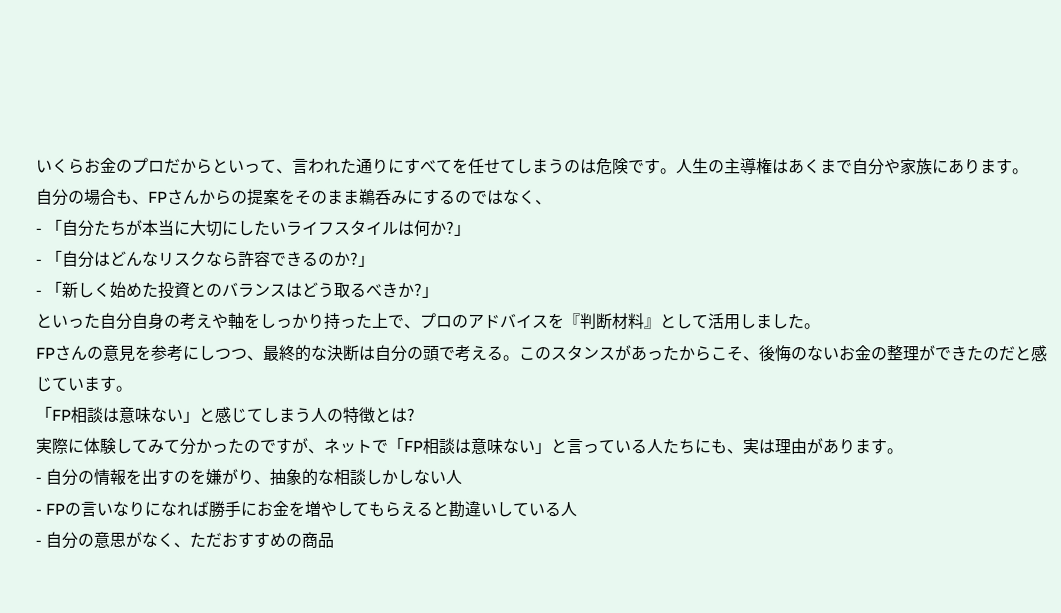いくらお金のプロだからといって、言われた通りにすべてを任せてしまうのは危険です。人生の主導権はあくまで自分や家族にあります。
自分の場合も、FPさんからの提案をそのまま鵜呑みにするのではなく、
- 「自分たちが本当に大切にしたいライフスタイルは何か?」
- 「自分はどんなリスクなら許容できるのか?」
- 「新しく始めた投資とのバランスはどう取るべきか?」
といった自分自身の考えや軸をしっかり持った上で、プロのアドバイスを『判断材料』として活用しました。
FPさんの意見を参考にしつつ、最終的な決断は自分の頭で考える。このスタンスがあったからこそ、後悔のないお金の整理ができたのだと感じています。
「FP相談は意味ない」と感じてしまう人の特徴とは?
実際に体験してみて分かったのですが、ネットで「FP相談は意味ない」と言っている人たちにも、実は理由があります。
- 自分の情報を出すのを嫌がり、抽象的な相談しかしない人
- FPの言いなりになれば勝手にお金を増やしてもらえると勘違いしている人
- 自分の意思がなく、ただおすすめの商品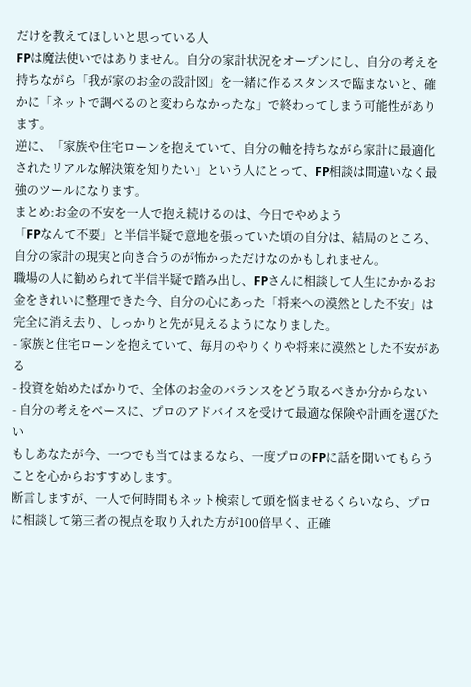だけを教えてほしいと思っている人
FPは魔法使いではありません。自分の家計状況をオープンにし、自分の考えを持ちながら「我が家のお金の設計図」を一緒に作るスタンスで臨まないと、確かに「ネットで調べるのと変わらなかったな」で終わってしまう可能性があります。
逆に、「家族や住宅ローンを抱えていて、自分の軸を持ちながら家計に最適化されたリアルな解決策を知りたい」という人にとって、FP相談は間違いなく最強のツールになります。
まとめ:お金の不安を一人で抱え続けるのは、今日でやめよう
「FPなんて不要」と半信半疑で意地を張っていた頃の自分は、結局のところ、自分の家計の現実と向き合うのが怖かっただけなのかもしれません。
職場の人に勧められて半信半疑で踏み出し、FPさんに相談して人生にかかるお金をきれいに整理できた今、自分の心にあった「将来への漠然とした不安」は完全に消え去り、しっかりと先が見えるようになりました。
- 家族と住宅ローンを抱えていて、毎月のやりくりや将来に漠然とした不安がある
- 投資を始めたばかりで、全体のお金のバランスをどう取るべきか分からない
- 自分の考えをベースに、プロのアドバイスを受けて最適な保険や計画を選びたい
もしあなたが今、一つでも当てはまるなら、一度プロのFPに話を聞いてもらうことを心からおすすめします。
断言しますが、一人で何時間もネット検索して頭を悩ませるくらいなら、プロに相談して第三者の視点を取り入れた方が100倍早く、正確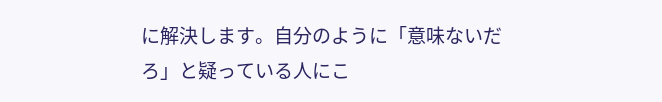に解決します。自分のように「意味ないだろ」と疑っている人にこ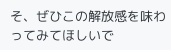そ、ぜひこの解放感を味わってみてほしいで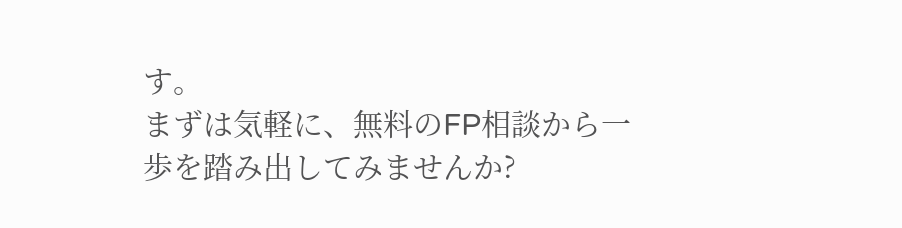す。
まずは気軽に、無料のFP相談から一歩を踏み出してみませんか?